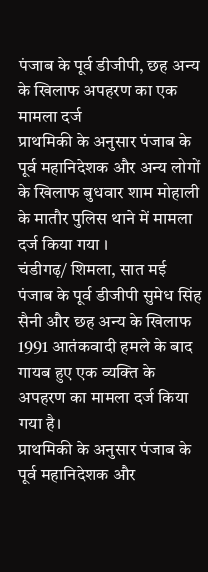पंजाब के पूर्व डीजीपी, छह अन्य के खिलाफ अपहरण का एक मामला दर्ज
प्राथमिकी के अनुसार पंजाब के पूर्व महानिदेशक और अन्य लोगों के खिलाफ बुधवार शाम मोहाली के मातौर पुलिस थाने में मामला दर्ज किया गया ।
चंडीगढ़/ शिमला, सात मई पंजाब के पूर्व डीजीपी सुमेध सिंह सैनी और छह अन्य के खिलाफ 1991 आतंकवादी हमले के बाद गायब हुए एक व्यक्ति के अपहरण का मामला दर्ज किया गया है।
प्राथमिकी के अनुसार पंजाब के पूर्व महानिदेशक और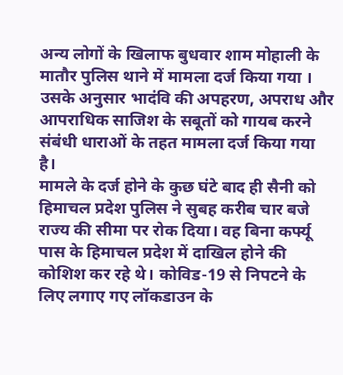अन्य लोगों के खिलाफ बुधवार शाम मोहाली के मातौर पुलिस थाने में मामला दर्ज किया गया ।
उसके अनुसार भादंवि की अपहरण, अपराध और आपराधिक साजिश के सबूतों को गायब करने संबंधी धाराओं के तहत मामला दर्ज किया गया है।
मामले के दर्ज होने के कुछ घंटे बाद ही सैनी को हिमाचल प्रदेश पुलिस ने सुबह करीब चार बजे राज्य की सीमा पर रोक दिया। वह बिना कर्फ्यू पास के हिमाचल प्रदेश में दाखिल होने की कोशिश कर रहे थे। कोविड-19 से निपटने के लिए लगाए गए लॉकडाउन के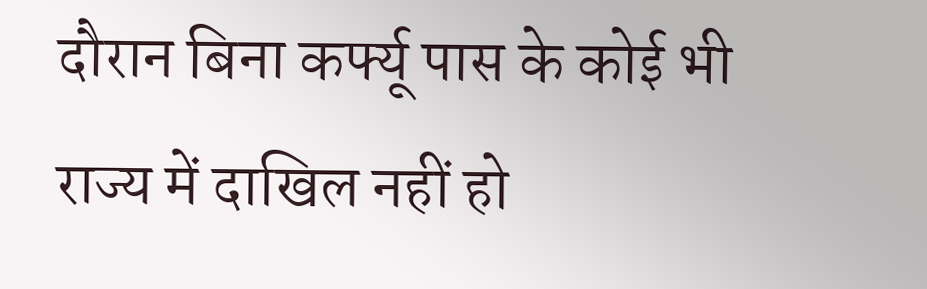दौरान बिना कर्फ्यू पास के कोई भी राज्य में दाखिल नहीं हो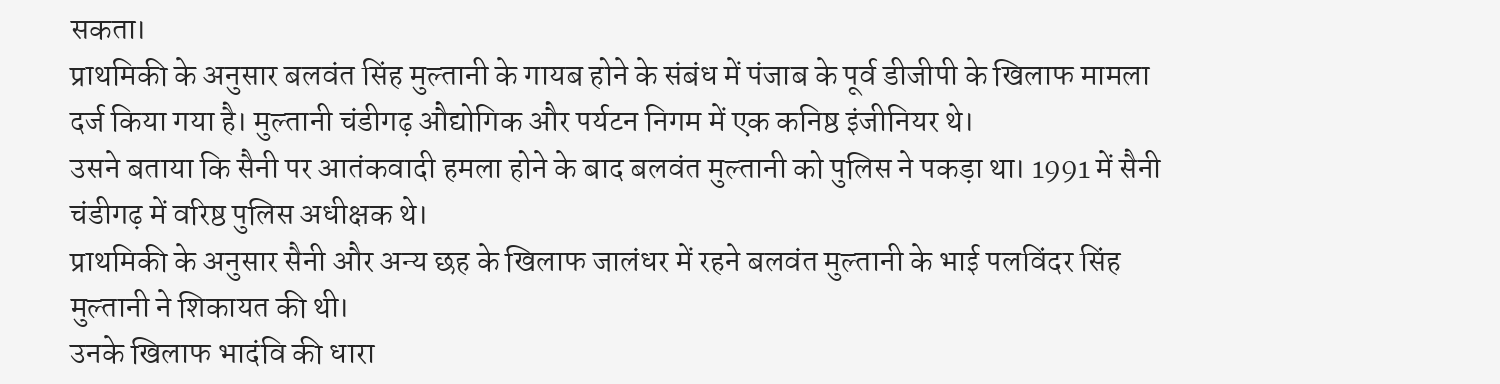सकता।
प्राथमिकी के अनुसार बलवंत सिंह मुल्तानी के गायब होने के संबंध में पंजाब के पूर्व डीजीपी के खिलाफ मामला दर्ज किया गया है। मुल्तानी चंडीगढ़ औद्योगिक और पर्यटन निगम में एक कनिष्ठ इंजीनियर थे।
उसने बताया कि सैनी पर आतंकवादी हमला होने के बाद बलवंत मुल्तानी को पुलिस ने पकड़ा था। 1991 में सैनी चंडीगढ़ में वरिष्ठ पुलिस अधीक्षक थे।
प्राथमिकी के अनुसार सैनी और अन्य छह के खिलाफ जालंधर में रहने बलवंत मुल्तानी के भाई पलविंदर सिंह मुल्तानी ने शिकायत की थी।
उनके खिलाफ भादंवि की धारा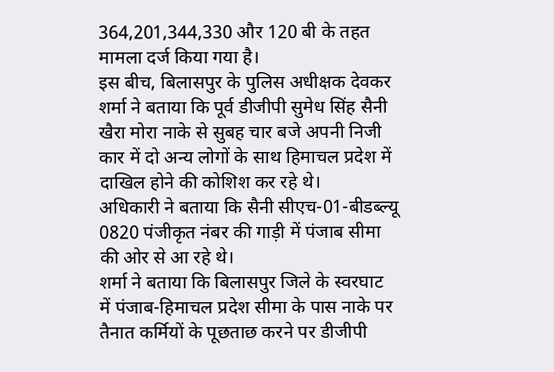364,201,344,330 और 120 बी के तहत मामला दर्ज किया गया है।
इस बीच, बिलासपुर के पुलिस अधीक्षक देवकर शर्मा ने बताया कि पूर्व डीजीपी सुमेध सिंह सैनी खैरा मोरा नाके से सुबह चार बजे अपनी निजी कार में दो अन्य लोगों के साथ हिमाचल प्रदेश में दाखिल होने की कोशिश कर रहे थे।
अधिकारी ने बताया कि सैनी सीएच-01-बीडब्ल्यू 0820 पंजीकृत नंबर की गाड़ी में पंजाब सीमा की ओर से आ रहे थे।
शर्मा ने बताया कि बिलासपुर जिले के स्वरघाट में पंजाब-हिमाचल प्रदेश सीमा के पास नाके पर तैनात कर्मियों के पूछताछ करने पर डीजीपी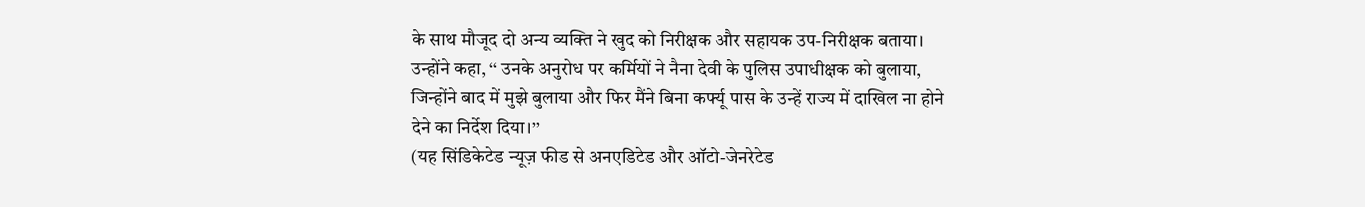के साथ मौजूद दो अन्य व्यक्ति ने खुद को निरीक्षक और सहायक उप-निरीक्षक बताया।
उन्होंने कहा, ‘‘ उनके अनुरोध पर कर्मियों ने नैना देवी के पुलिस उपाधीक्षक को बुलाया, जिन्होंने बाद में मुझे बुलाया और फिर मैंने बिना कर्फ्यू पास के उन्हें राज्य में दाखिल ना होने देने का निर्देश दिया।’’
(यह सिंडिकेटेड न्यूज़ फीड से अनएडिटेड और ऑटो-जेनरेटेड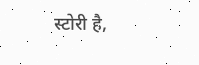स्टोरी है,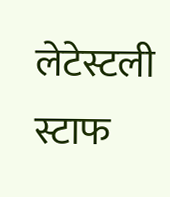लेटेस्टली स्टाफ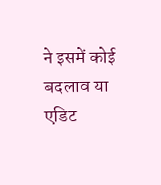ने इसमें कोई बदलाव या एडिट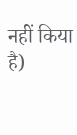नहीं किया है)